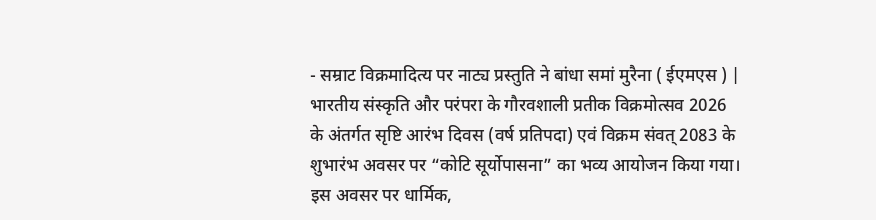- सम्राट विक्रमादित्य पर नाट्य प्रस्तुति ने बांधा समां मुरैना ( ईएमएस ) | भारतीय संस्कृति और परंपरा के गौरवशाली प्रतीक विक्रमोत्सव 2026 के अंतर्गत सृष्टि आरंभ दिवस (वर्ष प्रतिपदा) एवं विक्रम संवत् 2083 के शुभारंभ अवसर पर “कोटि सूर्योपासना” का भव्य आयोजन किया गया। इस अवसर पर धार्मिक,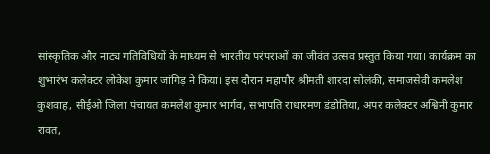सांस्कृतिक और नाट्य गतिविधियों के माध्यम से भारतीय परंपराओं का जीवंत उत्सव प्रस्तुत किया गया। कार्यक्रम का शुभारंभ कलेक्टर लोकेश कुमार जांगिड़ ने किया। इस दौरान महापौर श्रीमती शारदा सोलंकी, समाजसेवी कमलेश कुशवाह, सीईओ जिला पंचायत कमलेश कुमार भार्गव, सभापति राधारमण डंडोतिया, अपर कलेक्टर अश्विनी कुमार रावत,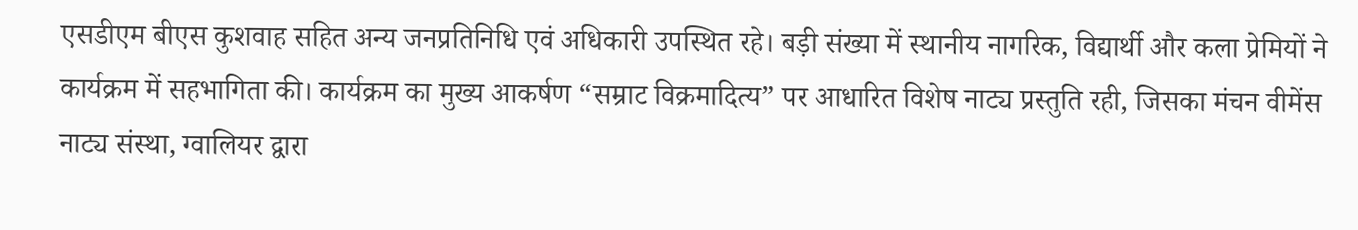एसडीएम बीएस कुशवाह सहित अन्य जनप्रतिनिधि एवं अधिकारी उपस्थित रहे। बड़ी संख्या में स्थानीय नागरिक, विद्यार्थी और कला प्रेमियों ने कार्यक्रम में सहभागिता की। कार्यक्रम का मुख्य आकर्षण “सम्राट विक्रमादित्य” पर आधारित विशेष नाट्य प्रस्तुति रही, जिसका मंचन वीमेंस नाट्य संस्था, ग्वालियर द्वारा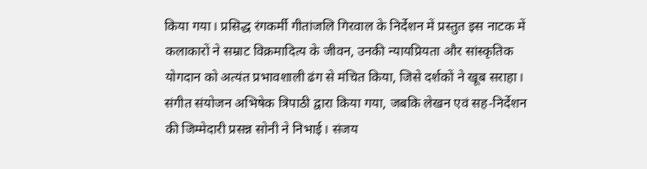किया गया। प्रसिद्ध रंगकर्मी गीतांजलि गिरवाल के निर्देशन में प्रस्तुत इस नाटक में कलाकारों ने सम्राट विक्रमादित्य के जीवन, उनकी न्यायप्रियता और सांस्कृतिक योगदान को अत्यंत प्रभावशाली ढंग से मंचित किया, जिसे दर्शकों ने खूब सराहा। संगीत संयोजन अभिषेक त्रिपाठी द्वारा किया गया, जबकि लेखन एवं सह-निर्देशन की जिम्मेदारी प्रसन्न सोनी ने निभाई। संजय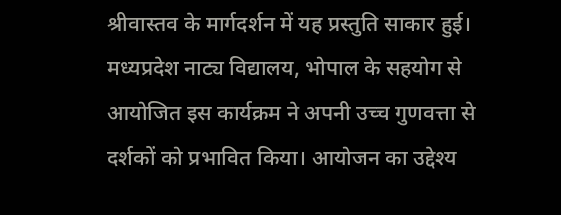श्रीवास्तव के मार्गदर्शन में यह प्रस्तुति साकार हुई। मध्यप्रदेश नाट्य विद्यालय, भोपाल के सहयोग से आयोजित इस कार्यक्रम ने अपनी उच्च गुणवत्ता से दर्शकों को प्रभावित किया। आयोजन का उद्देश्य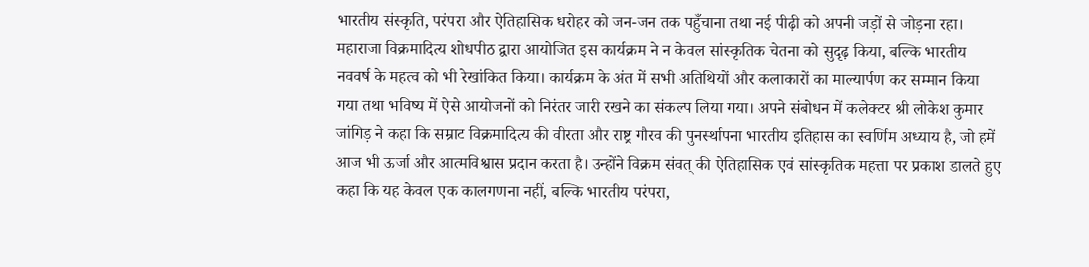भारतीय संस्कृति, परंपरा और ऐतिहासिक धरोहर को जन-जन तक पहुँचाना तथा नई पीढ़ी को अपनी जड़ों से जोड़ना रहा। महाराजा विक्रमादित्य शोधपीठ द्वारा आयोजित इस कार्यक्रम ने न केवल सांस्कृतिक चेतना को सुदृढ़ किया, बल्कि भारतीय नववर्ष के महत्व को भी रेखांकित किया। कार्यक्रम के अंत में सभी अतिथियों और कलाकारों का माल्यार्पण कर सम्मान किया गया तथा भविष्य में ऐसे आयोजनों को निरंतर जारी रखने का संकल्प लिया गया। अपने संबोधन में कलेक्टर श्री लोकेश कुमार जांगिड़ ने कहा कि सम्राट विक्रमादित्य की वीरता और राष्ट्र गौरव की पुनर्स्थापना भारतीय इतिहास का स्वर्णिम अध्याय है, जो हमें आज भी ऊर्जा और आत्मविश्वास प्रदान करता है। उन्होंने विक्रम संवत् की ऐतिहासिक एवं सांस्कृतिक महत्ता पर प्रकाश डालते हुए कहा कि यह केवल एक कालगणना नहीं, बल्कि भारतीय परंपरा,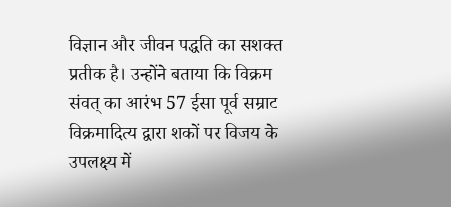विज्ञान और जीवन पद्धति का सशक्त प्रतीक है। उन्होंने बताया कि विक्रम संवत् का आरंभ 57 ईसा पूर्व सम्राट विक्रमादित्य द्वारा शकों पर विजय के उपलक्ष्य में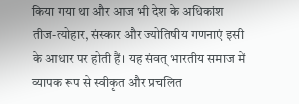किया गया था और आज भी देश के अधिकांश तीज-त्योहार, संस्कार और ज्योतिषीय गणनाएं इसी के आधार पर होती हैं। यह संवत् भारतीय समाज में व्यापक रूप से स्वीकृत और प्रचलित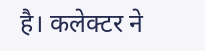है। कलेक्टर ने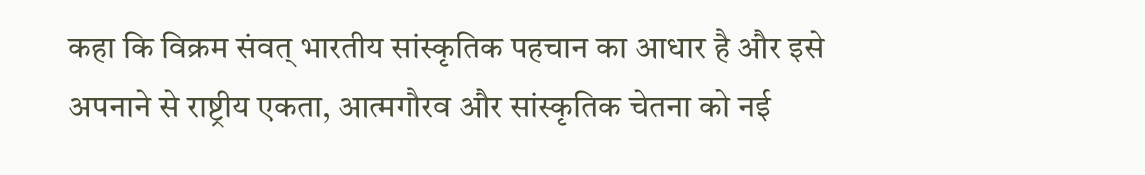कहा कि विक्रम संवत् भारतीय सांस्कृतिक पहचान का आधार है और इसे अपनाने से राष्ट्रीय एकता, आत्मगौरव और सांस्कृतिक चेतना को नई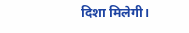दिशा मिलेगी।